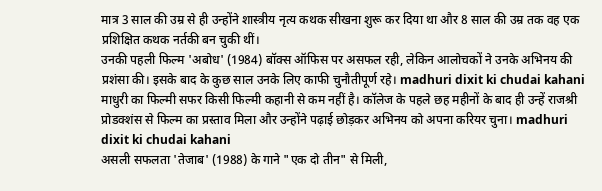मात्र 3 साल की उम्र से ही उन्होंने शास्त्रीय नृत्य कथक सीखना शुरू कर दिया था और 8 साल की उम्र तक वह एक प्रशिक्षित कथक नर्तकी बन चुकी थीं।
उनकी पहली फिल्म 'अबोध' (1984) बॉक्स ऑफिस पर असफल रही, लेकिन आलोचकों ने उनके अभिनय की प्रशंसा की। इसके बाद के कुछ साल उनके लिए काफी चुनौतीपूर्ण रहे। madhuri dixit ki chudai kahani
माधुरी का फिल्मी सफर किसी फिल्मी कहानी से कम नहीं है। कॉलेज के पहले छह महीनों के बाद ही उन्हें राजश्री प्रोडक्शंस से फिल्म का प्रस्ताव मिला और उन्होंने पढ़ाई छोड़कर अभिनय को अपना करियर चुना। madhuri dixit ki chudai kahani
असली सफलता 'तेजाब' (1988) के गाने "एक दो तीन" से मिली,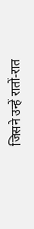जिसने उन्हें रातों-रात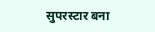सुपरस्टार बना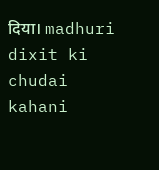दिया। madhuri dixit ki chudai kahani